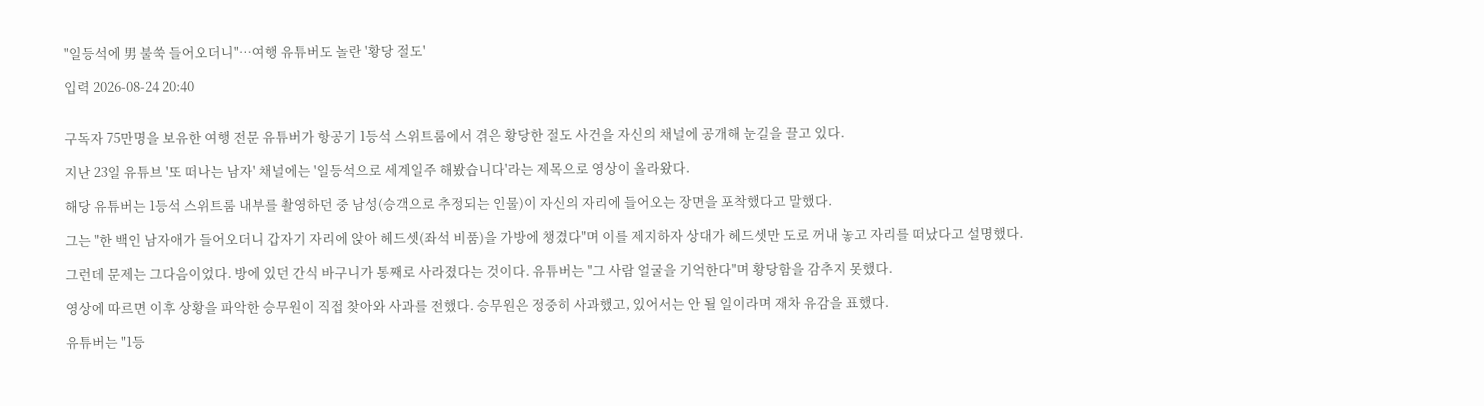"일등석에 男 불쑥 들어오더니"…여행 유튜버도 놀란 '황당 절도'

입력 2026-08-24 20:40


구독자 75만명을 보유한 여행 전문 유튜버가 항공기 1등석 스위트룸에서 겪은 황당한 절도 사건을 자신의 채널에 공개해 눈길을 끌고 있다.

지난 23일 유튜브 '또 떠나는 남자' 채널에는 '일등석으로 세계일주 해봤습니다'라는 제목으로 영상이 올라왔다.

해당 유튜버는 1등석 스위트룸 내부를 촬영하던 중 남성(승객으로 추정되는 인물)이 자신의 자리에 들어오는 장면을 포착했다고 말했다.

그는 "한 백인 남자애가 들어오더니 갑자기 자리에 앉아 헤드셋(좌석 비품)을 가방에 챙겼다"며 이를 제지하자 상대가 헤드셋만 도로 꺼내 놓고 자리를 떠났다고 설명했다.

그런데 문제는 그다음이었다. 방에 있던 간식 바구니가 통째로 사라졌다는 것이다. 유튜버는 "그 사람 얼굴을 기억한다"며 황당함을 감추지 못했다.

영상에 따르면 이후 상황을 파악한 승무원이 직접 찾아와 사과를 전했다. 승무원은 정중히 사과했고, 있어서는 안 될 일이라며 재차 유감을 표했다.

유튜버는 "1등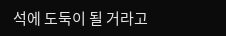석에 도둑이 될 거라고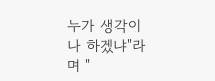누가 생각이나 하겠냐"라며 "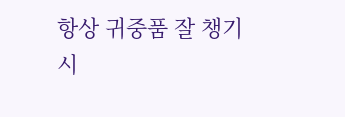항상 귀중품 잘 챙기시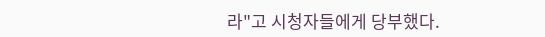라"고 시청자들에게 당부했다.